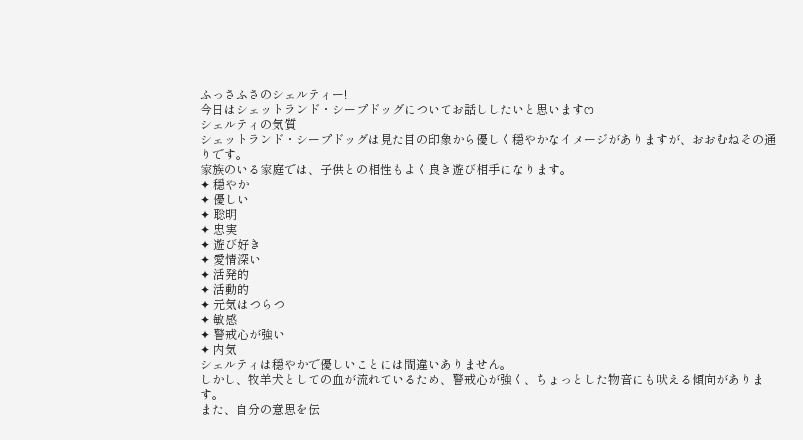ふっさふさのシェルティー!
今日はシェットランド・シープドッグについてお話ししたいと思いますෆ
シェルティの気質
シェットランド・シープドッグは見た目の印象から優しく穏やかなイメージがありますが、おおむねその通りです。
家族のいる家庭では、子供との相性もよく良き遊び相手になります。
✦ 穏やか
✦ 優しい
✦ 聡明
✦ 忠実
✦ 遊び好き
✦ 愛情深い
✦ 活発的
✦ 活動的
✦ 元気はつらつ
✦ 敏感
✦ 警戒心が強い
✦ 内気
シェルティは穏やかで優しいことには間違いありません。
しかし、牧羊犬としての血が流れているため、警戒心が強く、ちょっとした物音にも吠える傾向があります。
また、自分の意思を伝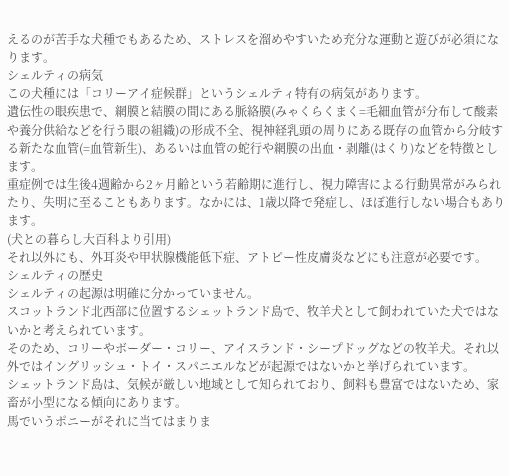えるのが苦手な犬種でもあるため、ストレスを溜めやすいため充分な運動と遊びが必須になります。
シェルティの病気
この犬種には「コリーアイ症候群」というシェルティ特有の病気があります。
遺伝性の眼疾患で、網膜と結膜の間にある脈絡膜(みゃくらくまく=毛細血管が分布して酸素や養分供給などを行う眼の組織)の形成不全、視神経乳頭の周りにある既存の血管から分岐する新たな血管(=血管新生)、あるいは血管の蛇行や網膜の出血・剥離(はくり)などを特徴とします。
重症例では生後4週齢から2ヶ月齢という若齢期に進行し、視力障害による行動異常がみられたり、失明に至ることもあります。なかには、1歳以降で発症し、ほぼ進行しない場合もあります。
(犬との暮らし大百科より引用)
それ以外にも、外耳炎や甲状腺機能低下症、アトピー性皮膚炎などにも注意が必要です。
シェルティの歴史
シェルティの起源は明確に分かっていません。
スコットランド北西部に位置するシェットランド島で、牧羊犬として飼われていた犬ではないかと考えられています。
そのため、コリーやボーダー・コリー、アイスランド・シープドッグなどの牧羊犬。それ以外ではイングリッシュ・トイ・スパニエルなどが起源ではないかと挙げられています。
シェットランド島は、気候が厳しい地域として知られており、飼料も豊富ではないため、家畜が小型になる傾向にあります。
馬でいうポニーがそれに当てはまりま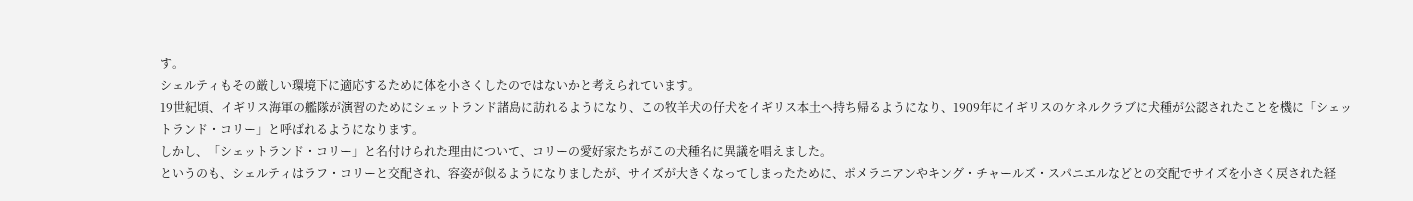す。
シェルティもその厳しい環境下に適応するために体を小さくしたのではないかと考えられています。
19世紀頃、イギリス海軍の艦隊が演習のためにシェットランド諸島に訪れるようになり、この牧羊犬の仔犬をイギリス本土へ持ち帰るようになり、1909年にイギリスのケネルクラブに犬種が公認されたことを機に「シェットランド・コリー」と呼ばれるようになります。
しかし、「シェットランド・コリー」と名付けられた理由について、コリーの愛好家たちがこの犬種名に異議を唱えました。
というのも、シェルティはラフ・コリーと交配され、容姿が似るようになりましたが、サイズが大きくなってしまったために、ポメラニアンやキング・チャールズ・スパニエルなどとの交配でサイズを小さく戻された経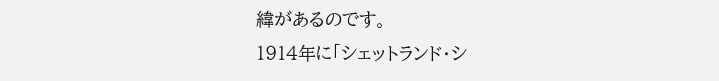緯があるのです。
1914年に「シェットランド・シ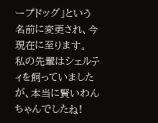ープドッグ」という名前に変更され、今現在に至ります。
私の先輩はシェルティを飼っていましたが、本当に賢いわんちゃんでしたね!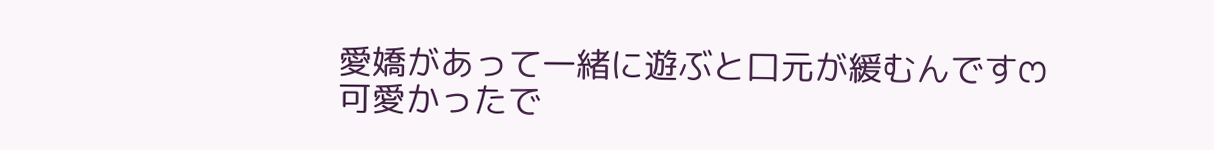愛嬌があって一緒に遊ぶと口元が緩むんですෆ
可愛かったで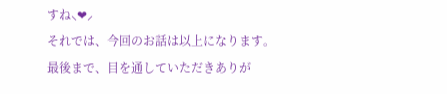すね⸜❤⸝
それでは、今回のお話は以上になります。
最後まで、目を通していただきありが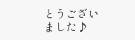とうございました♪